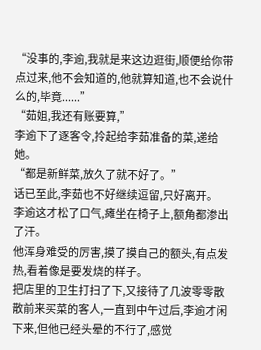“没事的,李逾,我就是来这边逛街,顺便给你带点过来,他不会知道的,他就算知道,也不会说什么的,毕竟......”
“茹姐,我还有账要算,”
李逾下了逐客令,拎起给李茹准备的菜,递给她。
“都是新鲜菜,放久了就不好了。”
话已至此,李茹也不好继续逗留,只好离开。
李逾这才松了口气,瘫坐在椅子上,额角都渗出了汗。
他浑身难受的厉害,摸了摸自己的额头,有点发热,看着像是要发烧的样子。
把店里的卫生打扫了下,又接待了几波零零散散前来买菜的客人,一直到中午过后,李逾才闲下来,但他已经头晕的不行了,感觉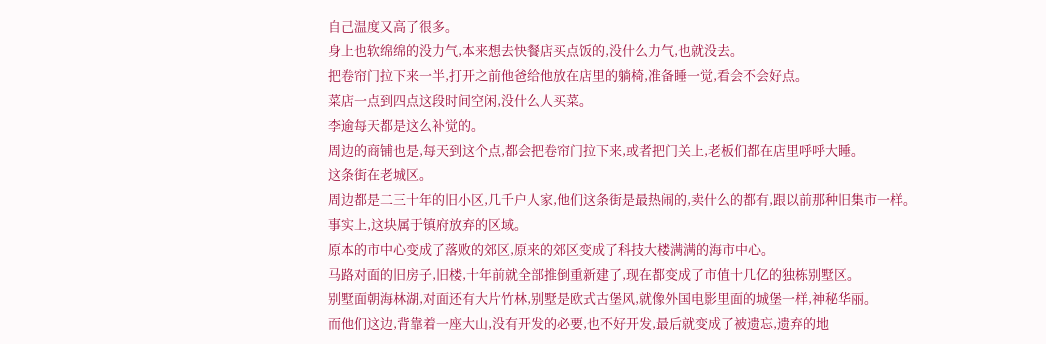自己温度又高了很多。
身上也软绵绵的没力气,本来想去快餐店买点饭的,没什么力气,也就没去。
把卷帘门拉下来一半,打开之前他爸给他放在店里的躺椅,准备睡一觉,看会不会好点。
菜店一点到四点这段时间空闲,没什么人买菜。
李逾每天都是这么补觉的。
周边的商铺也是,每天到这个点,都会把卷帘门拉下来,或者把门关上,老板们都在店里呼呼大睡。
这条街在老城区。
周边都是二三十年的旧小区,几千户人家,他们这条街是最热闹的,卖什么的都有,跟以前那种旧集市一样。
事实上,这块属于镇府放弃的区域。
原本的市中心变成了落败的郊区,原来的郊区变成了科技大楼满满的海市中心。
马路对面的旧房子,旧楼,十年前就全部推倒重新建了,现在都变成了市值十几亿的独栋别墅区。
别墅面朝海林湖,对面还有大片竹林,别墅是欧式古堡风,就像外国电影里面的城堡一样,神秘华丽。
而他们这边,背靠着一座大山,没有开发的必要,也不好开发,最后就变成了被遗忘,遗弃的地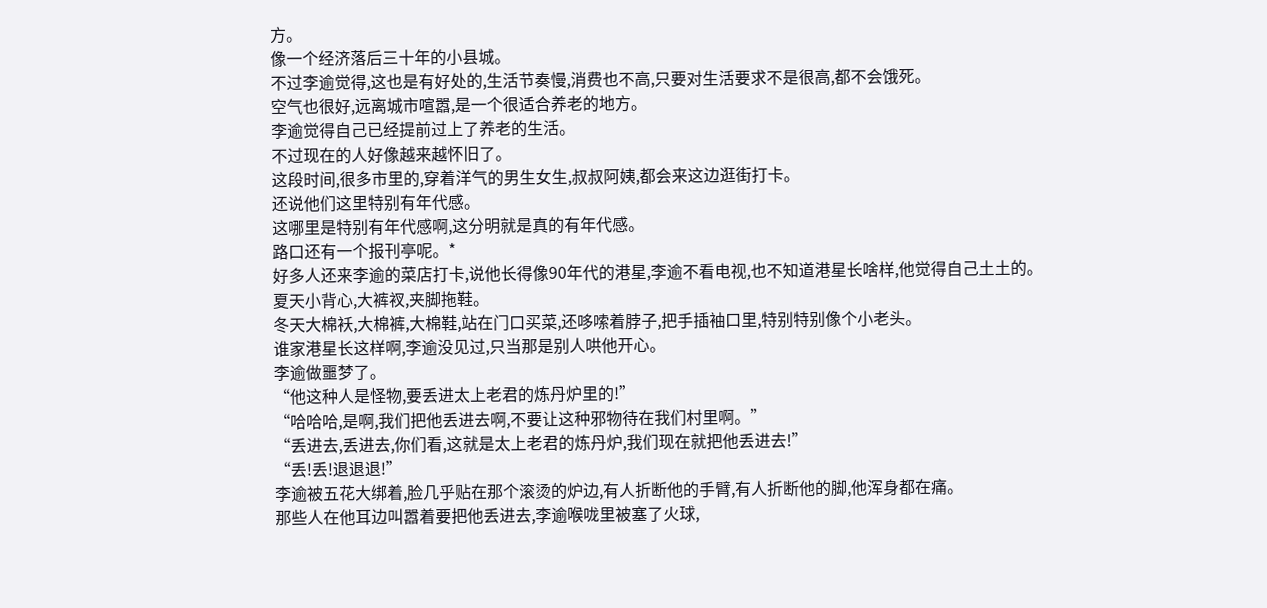方。
像一个经济落后三十年的小县城。
不过李逾觉得,这也是有好处的,生活节奏慢,消费也不高,只要对生活要求不是很高,都不会饿死。
空气也很好,远离城市喧嚣,是一个很适合养老的地方。
李逾觉得自己已经提前过上了养老的生活。
不过现在的人好像越来越怀旧了。
这段时间,很多市里的,穿着洋气的男生女生,叔叔阿姨,都会来这边逛街打卡。
还说他们这里特别有年代感。
这哪里是特别有年代感啊,这分明就是真的有年代感。
路口还有一个报刊亭呢。*
好多人还来李逾的菜店打卡,说他长得像90年代的港星,李逾不看电视,也不知道港星长啥样,他觉得自己土土的。
夏天小背心,大裤衩,夹脚拖鞋。
冬天大棉袄,大棉裤,大棉鞋,站在门口买菜,还哆嗦着脖子,把手插袖口里,特别特别像个小老头。
谁家港星长这样啊,李逾没见过,只当那是别人哄他开心。
李逾做噩梦了。
“他这种人是怪物,要丢进太上老君的炼丹炉里的!”
“哈哈哈,是啊,我们把他丢进去啊,不要让这种邪物待在我们村里啊。”
“丢进去,丢进去,你们看,这就是太上老君的炼丹炉,我们现在就把他丢进去!”
“丢!丢!退退退!”
李逾被五花大绑着,脸几乎贴在那个滚烫的炉边,有人折断他的手臂,有人折断他的脚,他浑身都在痛。
那些人在他耳边叫嚣着要把他丢进去,李逾喉咙里被塞了火球,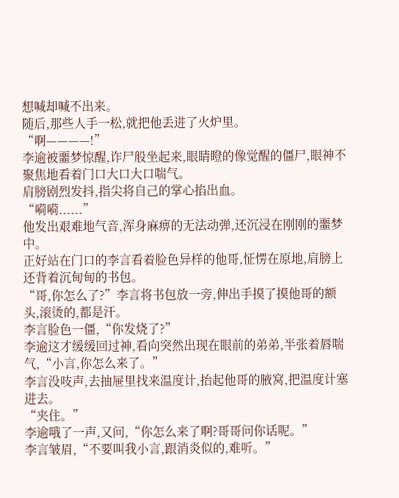想喊却喊不出来。
随后,那些人手一松,就把他丢进了火炉里。
“啊————!”
李逾被噩梦惊醒,诈尸般坐起来,眼睛瞪的像觉醒的僵尸,眼神不聚焦地看着门口大口大口喘气。
肩膀剧烈发抖,指尖将自己的掌心掐出血。
“嗬嗬......”
他发出艰难地气音,浑身麻痹的无法动弹,还沉浸在刚刚的噩梦中。
正好站在门口的李言看着脸色异样的他哥,怔愣在原地,肩膀上还背着沉甸甸的书包。
“哥,你怎么了?”李言将书包放一旁,伸出手摸了摸他哥的额头,滚烫的,都是汗。
李言脸色一僵,“你发烧了?”
李逾这才缓缓回过神,看向突然出现在眼前的弟弟,半张着唇喘气,“小言,你怎么来了。”
李言没吱声,去抽屉里找来温度计,抬起他哥的腋窝,把温度计塞进去。
“夹住。”
李逾哦了一声,又问,“你怎么来了啊?哥哥问你话呢。”
李言皱眉,“不要叫我小言,跟消炎似的,难听。”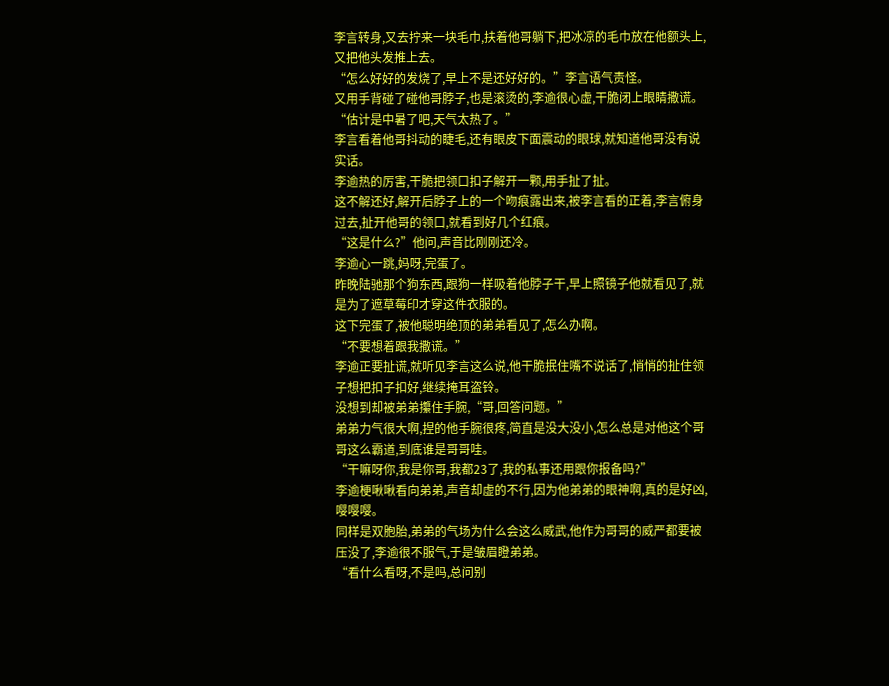李言转身,又去拧来一块毛巾,扶着他哥躺下,把冰凉的毛巾放在他额头上,又把他头发推上去。
“怎么好好的发烧了,早上不是还好好的。”李言语气责怪。
又用手背碰了碰他哥脖子,也是滚烫的,李逾很心虚,干脆闭上眼睛撒谎。
“估计是中暑了吧,天气太热了。”
李言看着他哥抖动的睫毛,还有眼皮下面震动的眼球,就知道他哥没有说实话。
李逾热的厉害,干脆把领口扣子解开一颗,用手扯了扯。
这不解还好,解开后脖子上的一个吻痕露出来,被李言看的正着,李言俯身过去,扯开他哥的领口,就看到好几个红痕。
“这是什么?”他问,声音比刚刚还冷。
李逾心一跳,妈呀,完蛋了。
昨晚陆驰那个狗东西,跟狗一样吸着他脖子干,早上照镜子他就看见了,就是为了遮草莓印才穿这件衣服的。
这下完蛋了,被他聪明绝顶的弟弟看见了,怎么办啊。
“不要想着跟我撒谎。”
李逾正要扯谎,就听见李言这么说,他干脆抿住嘴不说话了,悄悄的扯住领子想把扣子扣好,继续掩耳盗铃。
没想到却被弟弟攥住手腕,“哥,回答问题。”
弟弟力气很大啊,捏的他手腕很疼,简直是没大没小,怎么总是对他这个哥哥这么霸道,到底谁是哥哥哇。
“干嘛呀你,我是你哥,我都23了,我的私事还用跟你报备吗?”
李逾梗啾啾看向弟弟,声音却虚的不行,因为他弟弟的眼神啊,真的是好凶,嘤嘤嘤。
同样是双胞胎,弟弟的气场为什么会这么威武,他作为哥哥的威严都要被压没了,李逾很不服气,于是皱眉瞪弟弟。
“看什么看呀,不是吗,总问别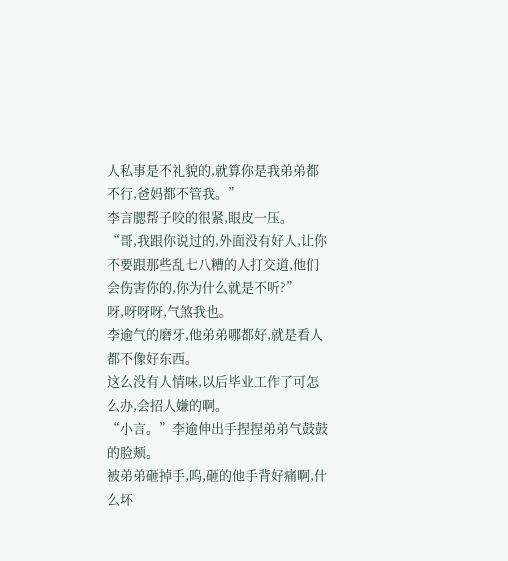人私事是不礼貌的,就算你是我弟弟都不行,爸妈都不管我。”
李言腮帮子咬的很紧,眼皮一压。
“哥,我跟你说过的,外面没有好人,让你不要跟那些乱七八糟的人打交道,他们会伤害你的,你为什么就是不听?”
呀,呀呀呀,气煞我也。
李逾气的磨牙,他弟弟哪都好,就是看人都不像好东西。
这么没有人情味,以后毕业工作了可怎么办,会招人嫌的啊。
“小言。”李逾伸出手捏捏弟弟气鼓鼓的脸颊。
被弟弟砸掉手,呜,砸的他手背好痛啊,什么坏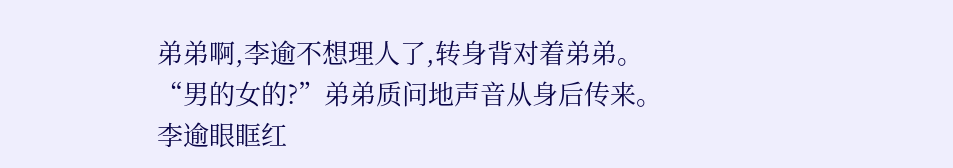弟弟啊,李逾不想理人了,转身背对着弟弟。
“男的女的?”弟弟质问地声音从身后传来。
李逾眼眶红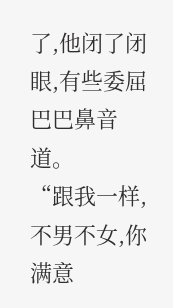了,他闭了闭眼,有些委屈巴巴鼻音道。
“跟我一样,不男不女,你满意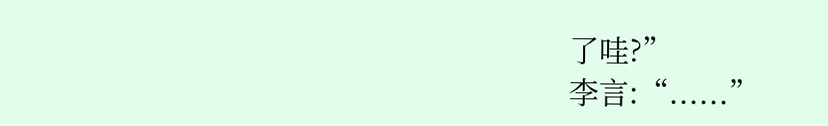了哇?”
李言:“......”